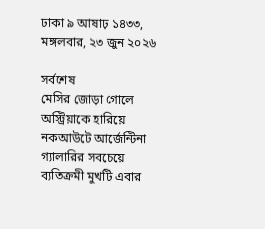ঢাকা ৯ আষাঢ় ১৪৩৩, মঙ্গলবার, ২৩ জুন ২০২৬

সর্বশেষ
মেসির জোড়া গোলে অস্ট্রিয়াকে হারিয়ে নকআউটে আর্জেন্টিনা গ্যালারির সবচেয়ে ব্যতিক্রমী মুখটি এবার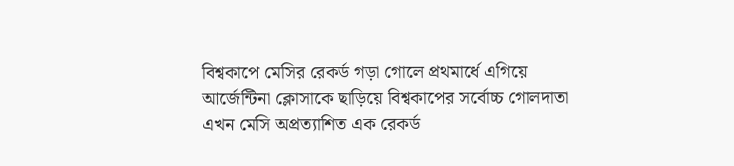বিশ্বকাপে মেসির রেকর্ড গড়া গোলে প্রথমার্ধে এগিয়ে আর্জেন্টিনা ক্লোসাকে ছাড়িয়ে বিশ্বকাপের সর্বোচ্চ গোলদাতা এখন মেসি অপ্রত্যাশিত এক রেকর্ড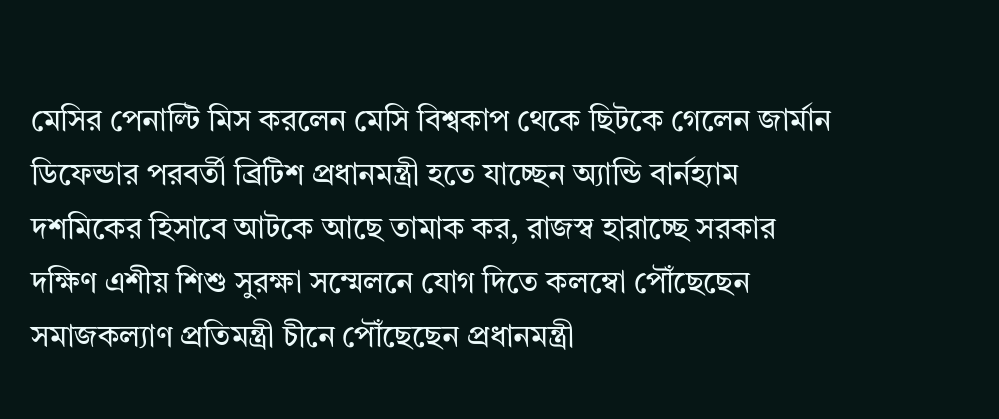মেসির পেনাল্টি মিস করলেন মেসি বিশ্বকাপ থেকে ছিটকে গেলেন জার্মান ডিফেন্ডার পরবর্তী ব্রিটিশ প্রধানমন্ত্রী হতে যাচ্ছেন অ্যান্ডি বার্নহ্যাম দশমিকের হিসাবে আটকে আছে তামাক কর, রাজস্ব হারাচ্ছে সরকার দক্ষিণ এশীয় শিশু সুরক্ষা সম্মেলনে যোগ দিতে কলম্বো পৌঁছেছেন সমাজকল্যাণ প্রতিমন্ত্রী চীনে পৌঁছেছেন প্রধানমন্ত্রী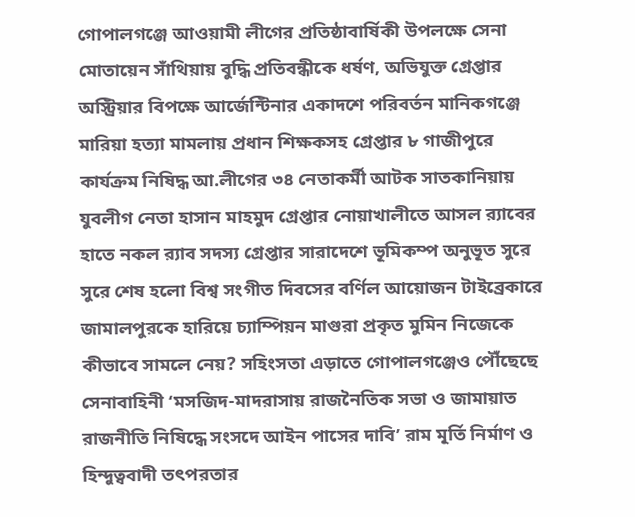গোপালগঞ্জে আওয়ামী লীগের প্রতিষ্ঠাবার্ষিকী উপলক্ষে সেনা মোতায়েন সাঁথিয়ায় বুদ্ধি প্রতিবন্ধীকে ধর্ষণ, অভিযুক্ত গ্রেপ্তার অস্ট্রিয়ার বিপক্ষে আর্জেন্টিনার একাদশে পরিবর্তন মানিকগঞ্জে মারিয়া হত্যা মামলায় প্রধান শিক্ষকসহ গ্রেপ্তার ৮ গাজীপুরে কার্যক্রম নিষিদ্ধ আ.লীগের ৩৪ নেতাকর্মী আটক সাতকানিয়ায় যুবলীগ নেতা হাসান মাহমুদ গ্রেপ্তার নোয়াখালীতে আসল র‍্যাবের হাতে নকল র‍্যাব সদস্য গ্রেপ্তার সারাদেশে ভূমিকম্প অনুভূত সুরে সুরে শেষ হলো বিশ্ব সংগীত দিবসের বর্ণিল আয়োজন টাইব্রেকারে জামালপুরকে হারিয়ে চ্যাম্পিয়ন মাগুরা প্রকৃত মুমিন নিজেকে কীভাবে সামলে নেয়? সহিংসতা এড়াতে গোপালগঞ্জেও পৌঁছেছে সেনাবাহিনী ‘মসজিদ-মাদরাসায় রাজনৈতিক সভা ও জামায়াত রাজনীতি নিষিদ্ধে সংসদে আইন পাসের দাবি’ রাম মূর্তি নির্মাণ ও হিন্দুত্ববাদী তৎপরতার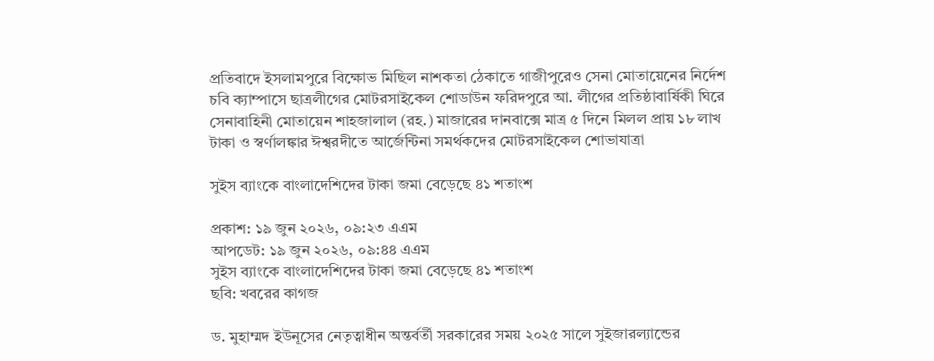প্রতিবাদে ইসলামপুরে বিক্ষোভ মিছিল নাশকতা ঠেকাতে গাজীপুরেও সেনা মোতায়েনের নির্দেশ চবি ক্যাম্পাসে ছাত্রলীগের মোটরসাইকেল শোডাউন ফরিদপুরে আ. লীগের প্রতিষ্ঠাবার্ষিকী ঘিরে সেনাবাহিনী মোতায়েন শাহজালাল (রহ.) মাজারের দানবাক্সে মাত্র ৫ দিনে মিলল প্রায় ১৮ লাখ টাকা ও স্বর্ণালঙ্কার ঈশ্বরদীতে আর্জেন্টিনা সমর্থকদের মোটরসাইকেল শোভাযাত্রা

সুইস ব্যাংকে বাংলাদেশিদের টাকা জমা বেড়েছে ৪১ শতাংশ

প্রকাশ: ১৯ জুন ২০২৬, ০৯:২৩ এএম
আপডেট: ১৯ জুন ২০২৬, ০৯:৪৪ এএম
সুইস ব্যাংকে বাংলাদেশিদের টাকা জমা বেড়েছে ৪১ শতাংশ
ছবি: খবরের কাগজ

ড. মুহাম্মদ ইউনূসের নেতৃত্বাধীন অন্তর্বর্তী সরকারের সময় ২০২৫ সালে সুইজারল্যান্ডের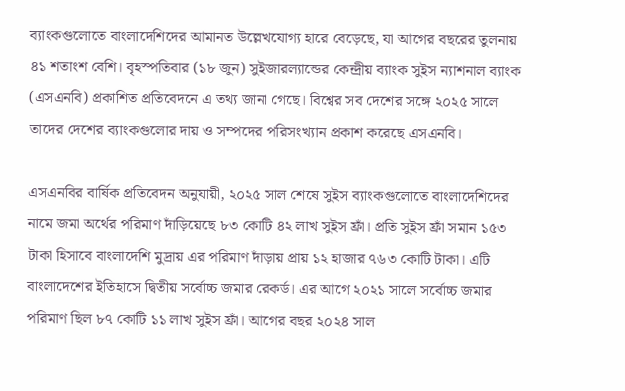ব্যাংকগুলোতে বাংলাদেশিদের আমানত উল্লেখযোগ্য হারে বেড়েছে, যা আগের বছরের তুলনায় ৪১ শতাংশ বেশি। বৃহস্পতিবার (১৮ জুন) সুইজারল্যান্ডের কেন্দ্রীয় ব্যাংক সুইস ন্যাশনাল ব্যাংক (এসএনবি) প্রকাশিত প্রতিবেদনে এ তথ্য জানা গেছে। বিশ্বের সব দেশের সঙ্গে ২০২৫ সালে তাদের দেশের ব্যাংকগুলোর দায় ও সম্পদের পরিসংখ্যান প্রকাশ করেছে এসএনবি।

এসএনবির বার্ষিক প্রতিবেদন অনুযায়ী, ২০২৫ সাল শেষে সুইস ব্যাংকগুলোতে বাংলাদেশিদের নামে জমা অর্থের পরিমাণ দাঁড়িয়েছে ৮৩ কোটি ৪২ লাখ সুইস ফ্রাঁ। প্রতি সুইস ফ্রাঁ সমান ১৫৩ টাকা হিসাবে বাংলাদেশি মুদ্রায় এর পরিমাণ দাঁড়ায় প্রায় ১২ হাজার ৭৬৩ কোটি টাকা। এটি বাংলাদেশের ইতিহাসে দ্বিতীয় সর্বোচ্চ জমার রেকর্ড। এর আগে ২০২১ সালে সর্বোচ্চ জমার পরিমাণ ছিল ৮৭ কোটি ১১ লাখ সুইস ফ্রাঁ। আগের বছর ২০২৪ সাল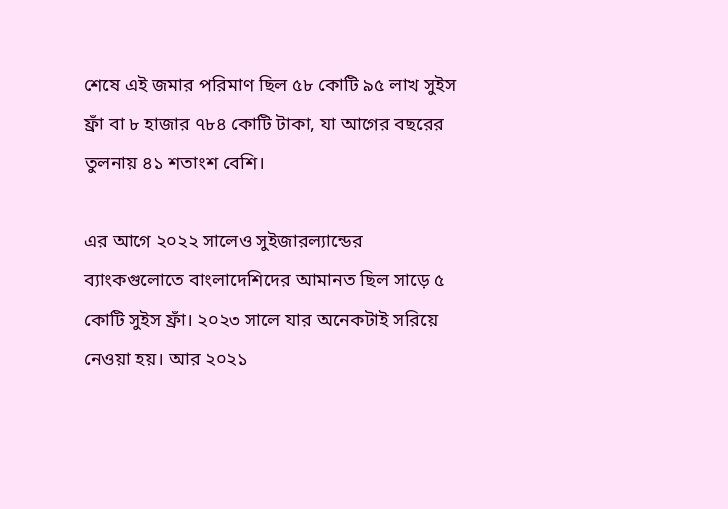শেষে এই জমার পরিমাণ ছিল ৫৮ কোটি ৯৫ লাখ সুইস ফ্রাঁ বা ৮ হাজার ৭৮৪ কোটি টাকা, যা আগের বছরের তুলনায় ৪১ শতাংশ বেশি।

এর আগে ২০২২ সালেও সুইজারল্যান্ডের ব্যাংকগুলোতে বাংলাদেশিদের আমানত ছিল সাড়ে ৫ কোটি সুইস ফ্রাঁ। ২০২৩ সালে যার অনেকটাই সরিয়ে নেওয়া হয়। আর ২০২১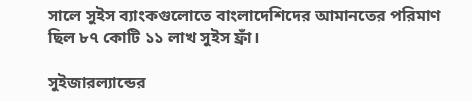সালে সুইস ব্যাংকগুলোতে বাংলাদেশিদের আমানতের পরিমাণ ছিল ৮৭ কোটি ১১ লাখ সুইস ফ্রাঁ।

সুইজারল্যান্ডের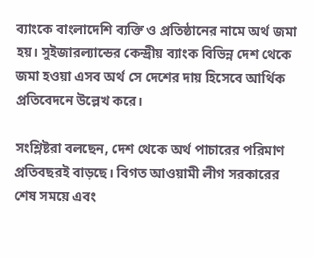ব্যাংকে বাংলাদেশি ব্যক্তি ও প্রতিষ্ঠানের নামে অর্থ জমা হয়। সুইজারল্যান্ডের কেন্দ্রীয় ব্যাংক বিভিন্ন দেশ থেকে জমা হওয়া এসব অর্থ সে দেশের দায় হিসেবে আর্থিক প্রতিবেদনে উল্লেখ করে।

সংশ্লিষ্টরা বলছেন, দেশ থেকে অর্থ পাচারের পরিমাণ প্রতিবছরই বাড়ছে। বিগত আওয়ামী লীগ সরকারের শেষ সময়ে এবং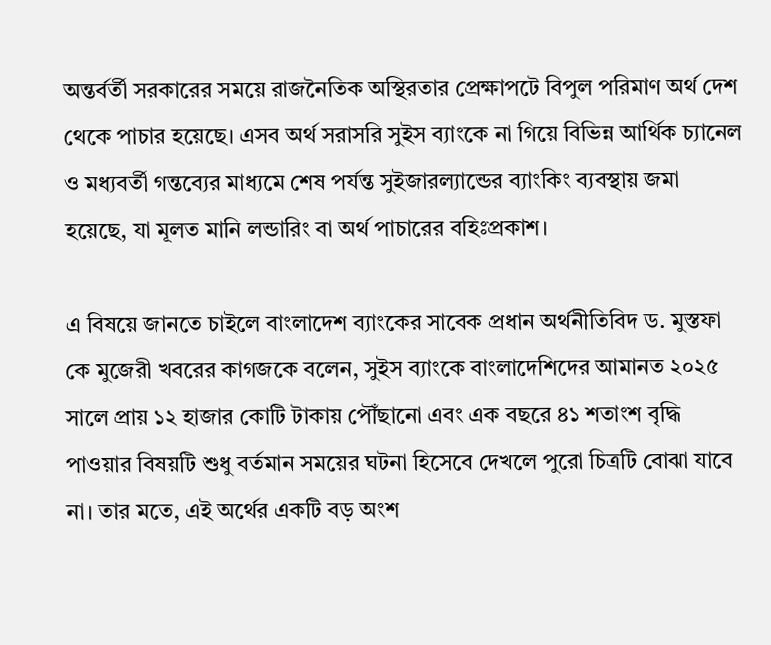অন্তর্বর্তী সরকারের সময়ে রাজনৈতিক অস্থিরতার প্রেক্ষাপটে বিপুল পরিমাণ অর্থ দেশ থেকে পাচার হয়েছে। এসব অর্থ সরাসরি সুইস ব্যাংকে না গিয়ে বিভিন্ন আর্থিক চ্যানেল ও মধ্যবর্তী গন্তব্যের মাধ্যমে শেষ পর্যন্ত সুইজারল্যান্ডের ব্যাংকিং ব্যবস্থায় জমা হয়েছে, যা মূলত মানি লন্ডারিং বা অর্থ পাচারের বহিঃপ্রকাশ।

এ বিষয়ে জানতে চাইলে বাংলাদেশ ব্যাংকের সাবেক প্রধান অর্থনীতিবিদ ড. মুস্তফা কে মুজেরী খবরের কাগজকে বলেন, সুইস ব্যাংকে বাংলাদেশিদের আমানত ২০২৫ সালে প্রায় ১২ হাজার কোটি টাকায় পৌঁছানো এবং এক বছরে ৪১ শতাংশ বৃদ্ধি পাওয়ার বিষয়টি শুধু বর্তমান সময়ের ঘটনা হিসেবে দেখলে পুরো চিত্রটি বোঝা যাবে না। তার মতে, এই অর্থের একটি বড় অংশ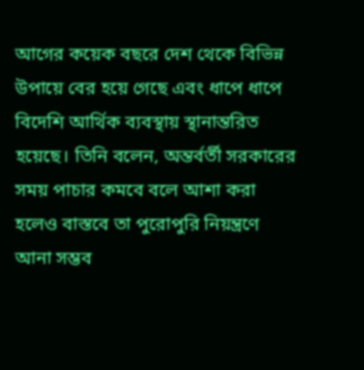আগের কয়েক বছরে দেশ থেকে বিভিন্ন উপায়ে বের হয়ে গেছে এবং ধাপে ধাপে বিদেশি আর্থিক ব্যবস্থায় স্থানান্তরিত হয়েছে। তিনি বলেন, অন্তর্বর্তী সরকারের সময় পাচার কমবে বলে আশা করা হলেও বাস্তবে তা পুরোপুরি নিয়ন্ত্রণে আনা সম্ভব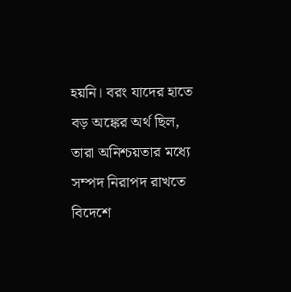হয়নি। বরং যাদের হাতে বড় অঙ্কের অর্থ ছিল, তারা অনিশ্চয়তার মধ্যে সম্পদ নিরাপদ রাখতে বিদেশে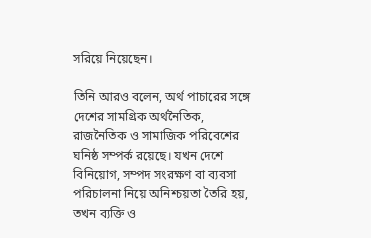সরিয়ে নিয়েছেন।

তিনি আরও বলেন, অর্থ পাচারের সঙ্গে দেশের সামগ্রিক অর্থনৈতিক, রাজনৈতিক ও সামাজিক পরিবেশের ঘনিষ্ঠ সম্পর্ক রয়েছে। যখন দেশে বিনিয়োগ, সম্পদ সংরক্ষণ বা ব্যবসা পরিচালনা নিয়ে অনিশ্চয়তা তৈরি হয়, তখন ব্যক্তি ও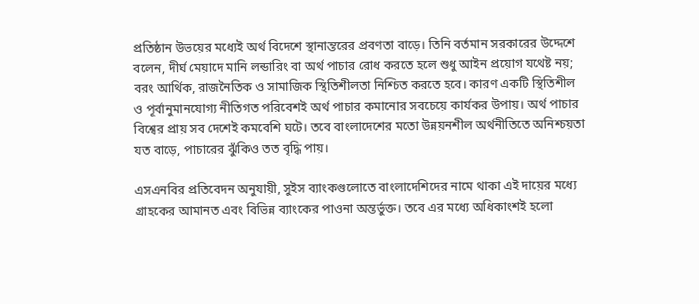প্রতিষ্ঠান উভয়ের মধ্যেই অর্থ বিদেশে স্থানান্তরের প্রবণতা বাড়ে। তিনি বর্তমান সরকারের উদ্দেশে বলেন, দীর্ঘ মেয়াদে মানি লন্ডারিং বা অর্থ পাচার রোধ করতে হলে শুধু আইন প্রয়োগ যথেষ্ট নয়; বরং আর্থিক, রাজনৈতিক ও সামাজিক স্থিতিশীলতা নিশ্চিত করতে হবে। কারণ একটি স্থিতিশীল ও পূর্বানুমানযোগ্য নীতিগত পরিবেশই অর্থ পাচার কমানোর সবচেয়ে কার্যকর উপায়। অর্থ পাচার বিশ্বের প্রায় সব দেশেই কমবেশি ঘটে। তবে বাংলাদেশের মতো উন্নয়নশীল অর্থনীতিতে অনিশ্চয়তা যত বাড়ে, পাচারের ঝুঁকিও তত বৃদ্ধি পায়।

এসএনবির প্রতিবেদন অনুযায়ী, সুইস ব্যাংকগুলোতে বাংলাদেশিদের নামে থাকা এই দায়ের মধ্যে গ্রাহকের আমানত এবং বিভিন্ন ব্যাংকের পাওনা অন্তর্ভুক্ত। তবে এর মধ্যে অধিকাংশই হলো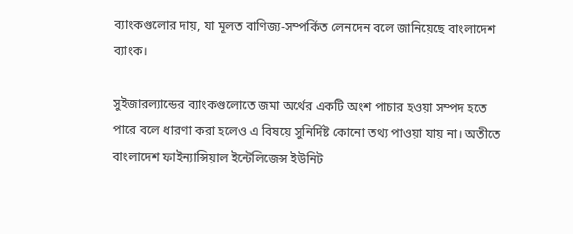ব্যাংকগুলোর দায়, যা মূলত বাণিজ্য-সম্পর্কিত লেনদেন বলে জানিয়েছে বাংলাদেশ ব্যাংক।

সুইজারল্যান্ডের ব্যাংকগুলোতে জমা অর্থের একটি অংশ পাচার হওয়া সম্পদ হতে পারে বলে ধারণা করা হলেও এ বিষয়ে সুনির্দিষ্ট কোনো তথ্য পাওয়া যায় না। অতীতে বাংলাদেশ ফাইন্যান্সিয়াল ইন্টেলিজেন্স ইউনিট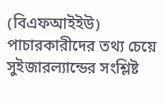(বিএফআইইউ) পাচারকারীদের তথ্য চেয়ে সুইজারল্যান্ডের সংশ্লিষ্ট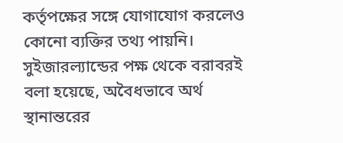কর্তৃপক্ষের সঙ্গে যোগাযোগ করলেও কোনো ব্যক্তির তথ্য পায়নি। সুইজারল্যান্ডের পক্ষ থেকে বরাবরই বলা হয়েছে, অবৈধভাবে অর্থ স্থানান্তরের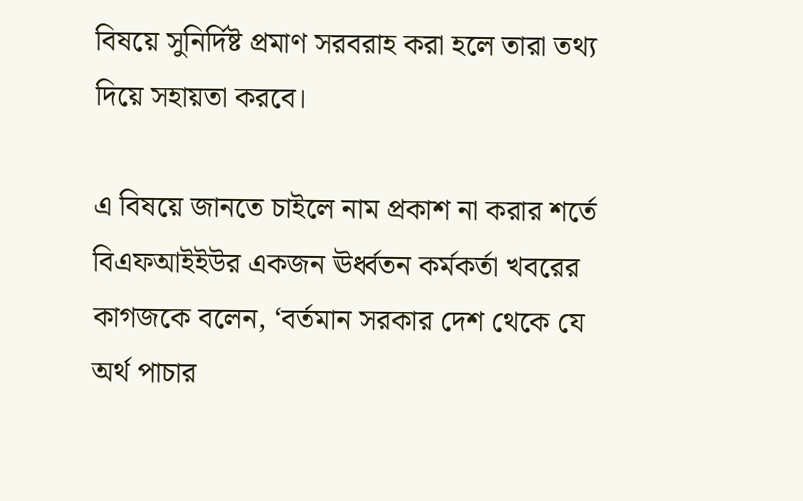বিষয়ে সুনির্দিষ্ট প্রমাণ সরবরাহ করা হলে তারা তথ্য দিয়ে সহায়তা করবে।

এ বিষয়ে জানতে চাইলে নাম প্রকাশ না করার শর্তে বিএফআইইউর একজন ঊর্ধ্বতন কর্মকর্তা খবরের কাগজকে বলেন, ‘বর্তমান সরকার দেশ থেকে যে অর্থ পাচার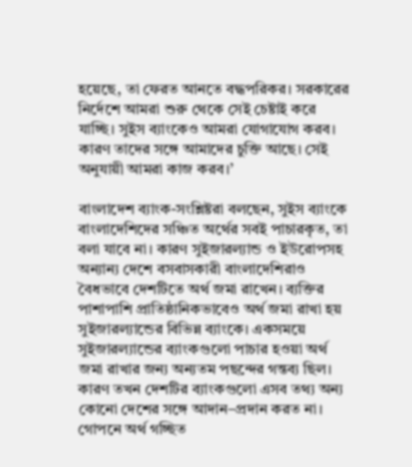হয়েছে, তা ফেরত আনতে বদ্ধপরিকর। সরকারের নির্দেশে আমরা শুরু থেকে সেই চেষ্টাই করে যাচ্ছি। সুইস ব্যাংকেও আমরা যোগাযোগ করব। কারণ তাদের সঙ্গে আমাদের চুক্তি আছে। সেই অনুযায়ী আমরা কাজ করব।’

বাংলাদেশ ব্যাংক-সংশ্লিষ্টরা বলছেন, সুইস ব্যাংকে বাংলাদেশিদের সঞ্চিত অর্থের সবই পাচারকৃত, তা বলা যাবে না। কারণ সুইজারল্যান্ড ও ইউরোপসহ অন্যান্য দেশে বসবাসকারী বাংলাদেশিরাও বৈধভাবে দেশটিতে অর্থ জমা রাখেন। ব্যক্তির পাশাপাশি প্রাতিষ্ঠানিকভাবেও অর্থ জমা রাখা হয় সুইজারল্যান্ডের বিভিন্ন ব্যাংকে। একসময়ে সুইজারল্যান্ডের ব্যাংকগুলো পাচার হওয়া অর্থ জমা রাখার জন্য অন্যতম পছন্দের গন্তব্য ছিল। কারণ তখন দেশটির ব্যাংকগুলো এসব তথ্য অন্য কোনো দেশের সঙ্গে আদান–প্রদান করত না। গোপনে অর্থ গচ্ছিত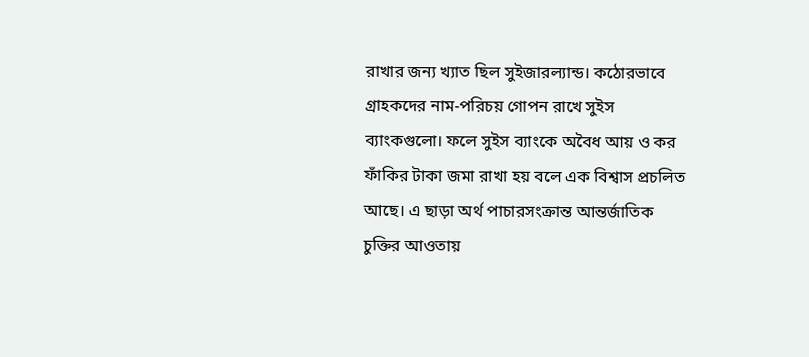রাখার জন্য খ্যাত ছিল সুইজারল্যান্ড। কঠোরভাবে গ্রাহকদের নাম-পরিচয় গোপন রাখে সুইস ব্যাংকগুলো। ফলে সুইস ব্যাংকে অবৈধ আয় ও কর ফাঁকির টাকা জমা রাখা হয় বলে এক বিশ্বাস প্রচলিত আছে। এ ছাড়া অর্থ পাচারসংক্রান্ত আন্তর্জাতিক চুক্তির আওতায়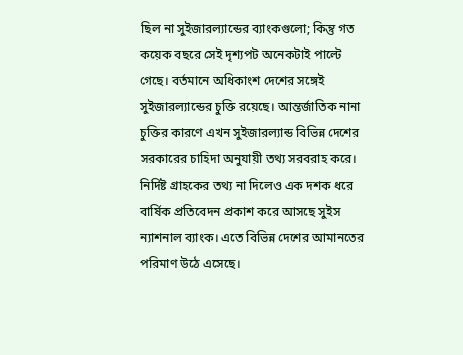ছিল না সুইজারল্যান্ডের ব্যাংকগুলো; কিন্তু গত কয়েক বছরে সেই দৃশ্যপট অনেকটাই পাল্টে গেছে। বর্তমানে অধিকাংশ দেশের সঙ্গেই সুইজারল্যান্ডের চুক্তি রয়েছে। আন্তর্জাতিক নানা চুক্তির কারণে এখন সুইজারল্যান্ড বিভিন্ন দেশের সরকারের চাহিদা অনুযায়ী তথ্য সরবরাহ করে। নির্দিষ্ট গ্রাহকের তথ্য না দিলেও এক দশক ধরে বার্ষিক প্রতিবেদন প্রকাশ করে আসছে সুইস ন্যাশনাল ব্যাংক। এতে বিভিন্ন দেশের আমানতের পরিমাণ উঠে এসেছে।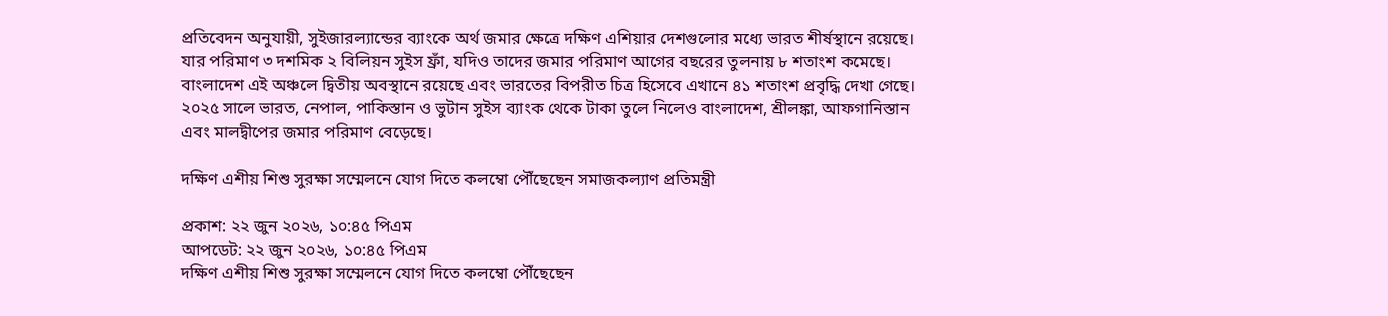প্রতিবেদন অনুযায়ী, সুইজারল্যান্ডের ব্যাংকে অর্থ জমার ক্ষেত্রে দক্ষিণ এশিয়ার দেশগুলোর মধ্যে ভারত শীর্ষস্থানে রয়েছে। যার পরিমাণ ৩ দশমিক ২ বিলিয়ন সুইস ফ্রাঁ, যদিও তাদের জমার পরিমাণ আগের বছরের তুলনায় ৮ শতাংশ কমেছে। বাংলাদেশ এই অঞ্চলে দ্বিতীয় অবস্থানে রয়েছে এবং ভারতের বিপরীত চিত্র হিসেবে এখানে ৪১ শতাংশ প্রবৃদ্ধি দেখা গেছে। ২০২৫ সালে ভারত, নেপাল, পাকিস্তান ও ভুটান সুইস ব্যাংক থেকে টাকা তুলে নিলেও বাংলাদেশ, শ্রীলঙ্কা, আফগানিস্তান এবং মালদ্বীপের জমার পরিমাণ বেড়েছে।

দক্ষিণ এশীয় শিশু সুরক্ষা সম্মেলনে যোগ দিতে কলম্বো পৌঁছেছেন সমাজকল্যাণ প্রতিমন্ত্রী

প্রকাশ: ২২ জুন ২০২৬, ১০:৪৫ পিএম
আপডেট: ২২ জুন ২০২৬, ১০:৪৫ পিএম
দক্ষিণ এশীয় শিশু সুরক্ষা সম্মেলনে যোগ দিতে কলম্বো পৌঁছেছেন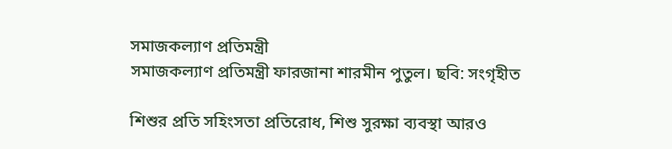সমাজকল্যাণ প্রতিমন্ত্রী
সমাজকল্যাণ প্রতিমন্ত্রী ফারজানা শারমীন পুতুল। ছবি: সংগৃহীত

শিশুর প্রতি সহিংসতা প্রতিরোধ, শিশু সুরক্ষা ব্যবস্থা আরও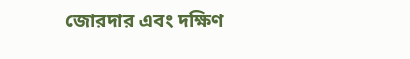জোরদার এবং দক্ষিণ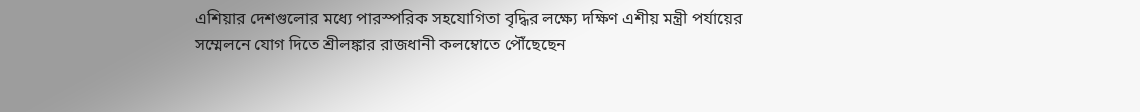এশিয়ার দেশগুলোর মধ্যে পারস্পরিক সহযোগিতা বৃদ্ধির লক্ষ্যে দক্ষিণ এশীয় মন্ত্রী পর্যায়ের সম্মেলনে যোগ দিতে শ্রীলঙ্কার রাজধানী কলম্বোতে পৌঁছেছেন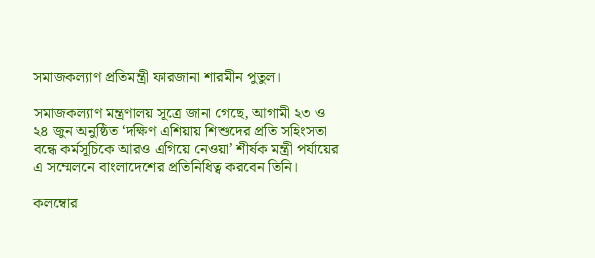সমাজকল্যাণ প্রতিমন্ত্রী ফারজানা শারমীন পুতুল।

সমাজকল্যাণ মন্ত্রণালয় সূত্রে জানা গেছে, আগামী ২৩ ও ২৪ জুন অনুষ্ঠিত ‘দক্ষিণ এশিয়ায় শিশুদের প্রতি সহিংসতা বন্ধে কর্মসূচিকে আরও এগিয়ে নেওয়া’ শীর্ষক মন্ত্রী পর্যায়ের এ সম্মেলনে বাংলাদেশের প্রতিনিধিত্ব করবেন তিনি।

কলম্বোর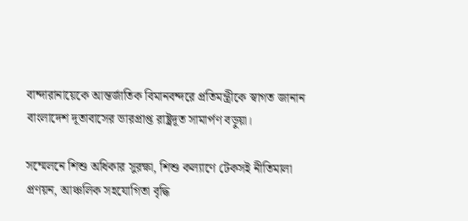বান্দারানায়েকে আন্তর্জাতিক বিমানবন্দরে প্রতিমন্ত্রীকে স্বাগত জানান বাংলাদেশ দূতাবাসের ভারপ্রাপ্ত রাষ্ট্রদূত সামার্পণ বড়ুয়া।

সম্মেলনে শিশু অধিকার সুরক্ষা, শিশু কল্যাণে টেকসই নীতিমালা প্রণয়ন, আঞ্চলিক সহযোগিতা বৃদ্ধি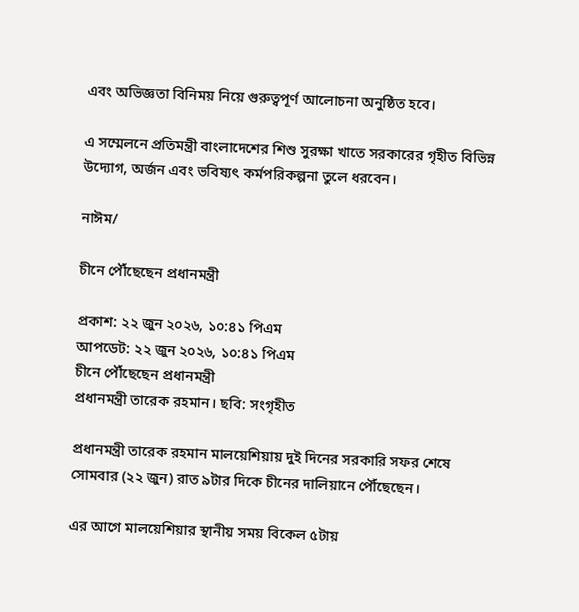এবং অভিজ্ঞতা বিনিময় নিয়ে গুরুত্বপূর্ণ আলোচনা অনুষ্ঠিত হবে।

এ সম্মেলনে প্রতিমন্ত্রী বাংলাদেশের শিশু সুরক্ষা খাতে সরকারের গৃহীত বিভিন্ন উদ্যোগ, অর্জন এবং ভবিষ্যৎ কর্মপরিকল্পনা তুলে ধরবেন।

নাঈম/

চীনে পৌঁছেছেন প্রধানমন্ত্রী

প্রকাশ: ২২ জুন ২০২৬, ১০:৪১ পিএম
আপডেট: ২২ জুন ২০২৬, ১০:৪১ পিএম
চীনে পৌঁছেছেন প্রধানমন্ত্রী
প্রধানমন্ত্রী তারেক রহমান। ছবি: সংগৃহীত

প্রধানমন্ত্রী তারেক রহমান মালয়েশিয়ায় দুই দিনের সরকারি সফর শেষে সোমবার (২২ জুন) রাত ৯টার দিকে চীনের দালিয়ানে পৌঁছেছেন।

এর আগে মালয়েশিয়ার স্থানীয় সময় বিকেল ৫টায়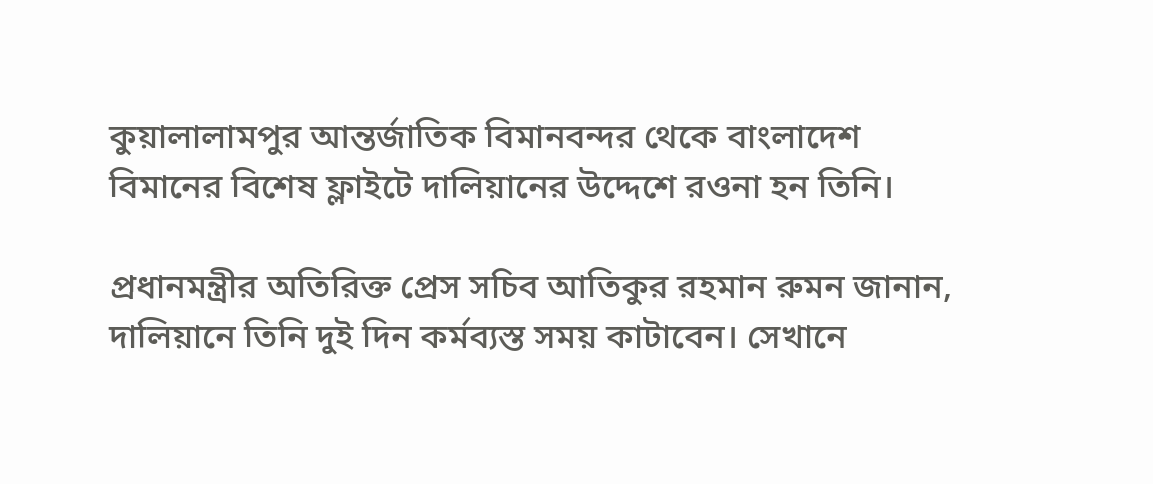কুয়ালালামপুর আন্তর্জাতিক বিমানবন্দর থেকে বাংলাদেশ বিমানের বিশেষ ফ্লাইটে দালিয়ানের উদ্দেশে রওনা হন তিনি।

প্রধানমন্ত্রীর অতিরিক্ত প্রেস সচিব আতিকুর রহমান রুমন জানান, দালিয়ানে তিনি দুই দিন কর্মব্যস্ত সময় কাটাবেন। সেখানে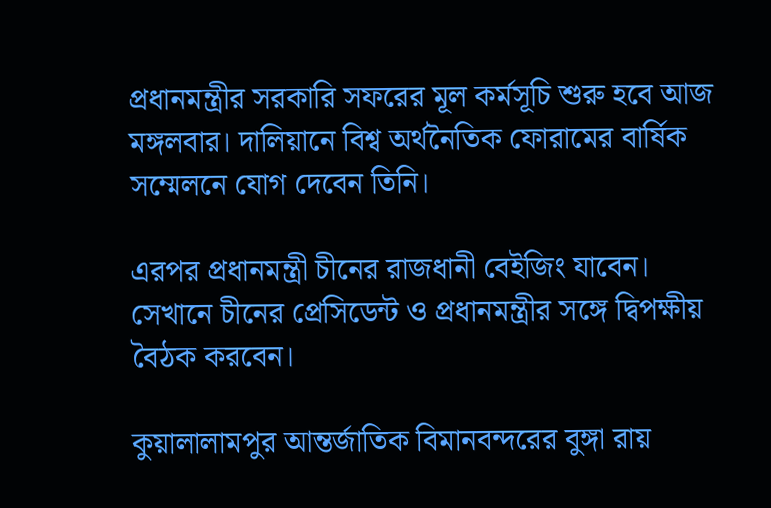প্রধানমন্ত্রীর সরকারি সফরের মূল কর্মসূচি শুরু হবে আজ মঙ্গলবার। দালিয়ানে বিশ্ব অর্থনৈতিক ফোরামের বার্ষিক সম্মেলনে যোগ দেবেন তিনি।

এরপর প্রধানমন্ত্রী চীনের রাজধানী বেইজিং যাবেন। সেখানে চীনের প্রেসিডেন্ট ও প্রধানমন্ত্রীর সঙ্গে দ্বিপক্ষীয় বৈঠক করবেন।

কুয়ালালামপুর আন্তর্জাতিক বিমানবন্দরের বুঙ্গা রায়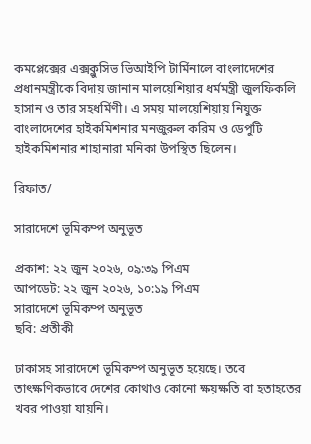কমপ্লেক্সের এক্সক্লুসিভ ভিআইপি টার্মিনালে বাংলাদেশের প্রধানমন্ত্রীকে বিদায় জানান মালয়েশিয়ার ধর্মমন্ত্রী জুলফিকলি হাসান ও তার সহধর্মিণী। এ সময় মালয়েশিয়ায় নিযুক্ত বাংলাদেশের হাইকমিশনার মনজুরুল করিম ও ডেপুটি হাইকমিশনার শাহানারা মনিকা উপস্থিত ছিলেন।

রিফাত/

সারাদেশে ভূমিকম্প অনুভূত

প্রকাশ: ২২ জুন ২০২৬, ০৯:৩৯ পিএম
আপডেট: ২২ জুন ২০২৬, ১০:১৯ পিএম
সারাদেশে ভূমিকম্প অনুভূত
ছবি: প্রতীকী

ঢাকাসহ সারাদেশে ভূমিকম্প অনুভূত হয়েছে। তবে তাৎক্ষণিকভাবে দেশের কোথাও কোনো ক্ষয়ক্ষতি বা হতাহতের খবর পাওয়া যায়নি।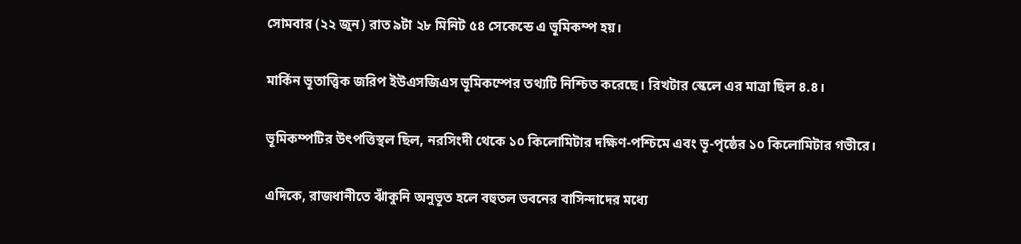সোমবার (২২ জুন) রাত ৯টা ২৮ মিনিট ৫৪ সেকেন্ডে এ ভূমিকম্প হয়।

মার্কিন ভূতাত্ত্বিক জরিপ ইউএসজিএস ভূমিকম্পের তথ্যটি নিশ্চিত করেছে। রিখটার স্কেলে এর মাত্রা ছিল ৪.৪।

ভূমিকম্পটির উৎপত্তিস্থল ছিল, নরসিংদী থেকে ১০ কিলোমিটার দক্ষিণ-পশ্চিমে এবং ভূ-পৃষ্ঠের ১০ কিলোমিটার গভীরে।

এদিকে, রাজধানীতে ঝাঁকুনি অনুভূত হলে বহুতল ভবনের বাসিন্দাদের মধ্যে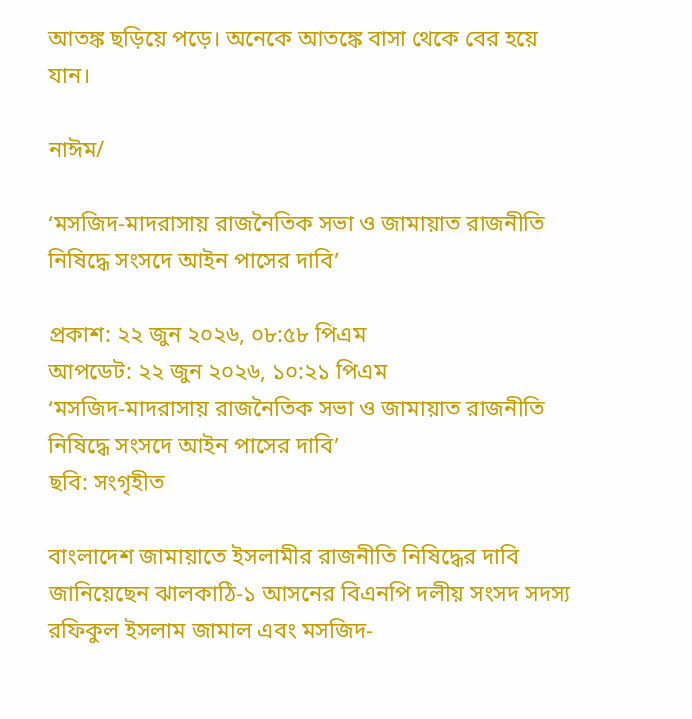আতঙ্ক ছড়িয়ে পড়ে। অনেকে আতঙ্কে বাসা থেকে বের হয়ে যান।

নাঈম/

‘মসজিদ-মাদরাসায় রাজনৈতিক সভা ও জামায়াত রাজনীতি নিষিদ্ধে সংসদে আইন পাসের দাবি’

প্রকাশ: ২২ জুন ২০২৬, ০৮:৫৮ পিএম
আপডেট: ২২ জুন ২০২৬, ১০:২১ পিএম
‘মসজিদ-মাদরাসায় রাজনৈতিক সভা ও জামায়াত রাজনীতি নিষিদ্ধে সংসদে আইন পাসের দাবি’
ছবি: সংগৃহীত

বাংলাদেশ জামায়াতে ইসলামীর রাজনীতি নিষিদ্ধের দাবি জানিয়েছেন ঝালকাঠি-১ আসনের বিএনপি দলীয় সংসদ সদস্য রফিকুল ইসলাম জামাল এবং মসজিদ-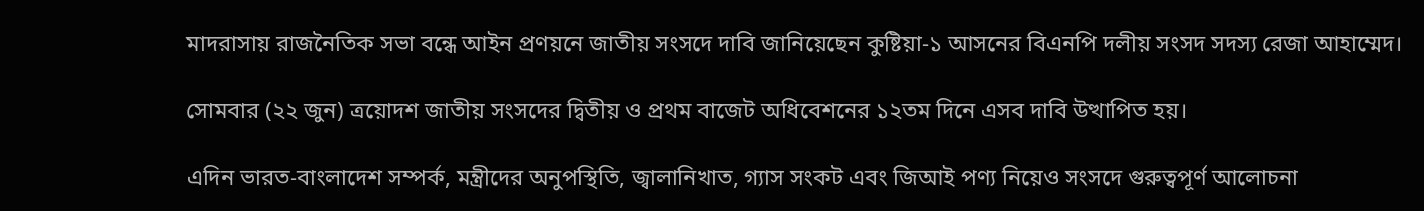মাদরাসায় রাজনৈতিক সভা বন্ধে আইন প্রণয়নে জাতীয় সংসদে দাবি জানিয়েছেন কুষ্টিয়া-১ আসনের বিএনপি দলীয় সংসদ সদস্য রেজা আহাম্মেদ।

সোমবার (২২ জুন) ত্রয়োদশ জাতীয় সংসদের দ্বিতীয় ও প্রথম বাজেট অধিবেশনের ১২তম দিনে এসব দাবি উত্থাপিত হয়।

এদিন ভারত-বাংলাদেশ সম্পর্ক, মন্ত্রীদের অনুপস্থিতি, জ্বালানিখাত, গ্যাস সংকট এবং জিআই পণ্য নিয়েও সংসদে গুরুত্বপূর্ণ আলোচনা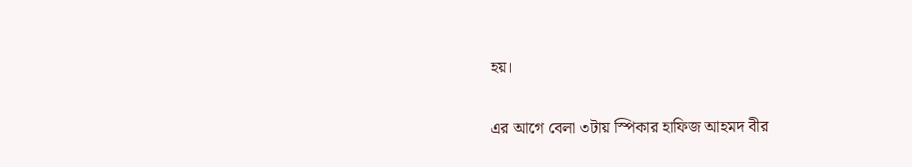হয়।

এর আগে বেলা ৩টায় স্পিকার হাফিজ আহমদ বীর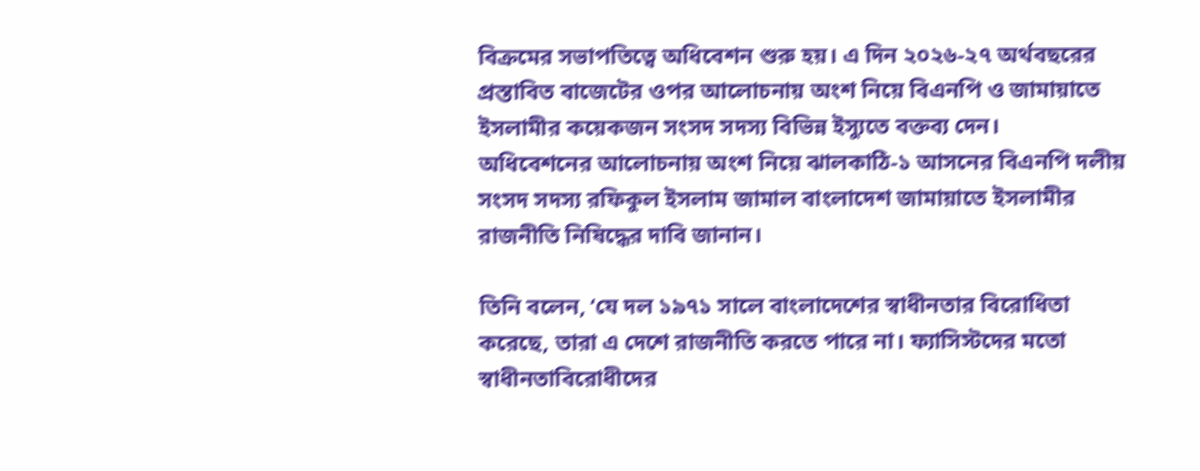বিক্রমের সভাপতিত্বে অধিবেশন শুরু হয়। এ দিন ২০২৬-২৭ অর্থবছরের প্রস্তাবিত বাজেটের ওপর আলোচনায় অংশ নিয়ে বিএনপি ও জামায়াতে ইসলামীর কয়েকজন সংসদ সদস্য বিভিন্ন ইস্যুতে বক্তব্য দেন।
অধিবেশনের আলোচনায় অংশ নিয়ে ঝালকাঠি-১ আসনের বিএনপি দলীয় সংসদ সদস্য রফিকুল ইসলাম জামাল বাংলাদেশ জামায়াতে ইসলামীর রাজনীতি নিষিদ্ধের দাবি জানান।

তিনি বলেন, ‘যে দল ১৯৭১ সালে বাংলাদেশের স্বাধীনতার বিরোধিতা করেছে, তারা এ দেশে রাজনীতি করতে পারে না। ফ্যাসিস্টদের মতো স্বাধীনতাবিরোধীদের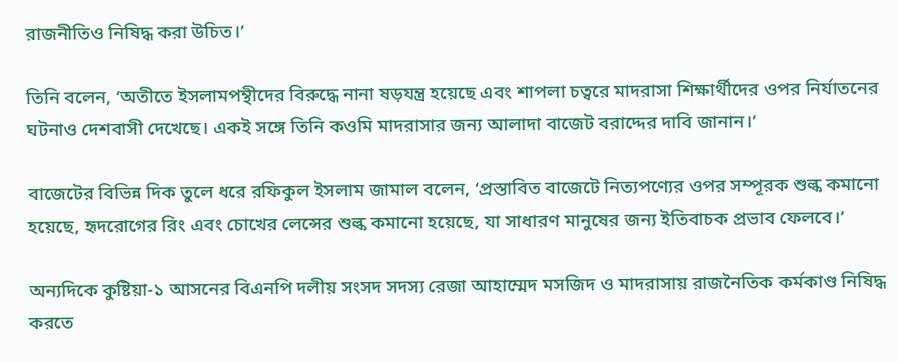রাজনীতিও নিষিদ্ধ করা উচিত।’

তিনি বলেন, ‘অতীতে ইসলামপন্থীদের বিরুদ্ধে নানা ষড়যন্ত্র হয়েছে এবং শাপলা চত্বরে মাদরাসা শিক্ষার্থীদের ওপর নির্যাতনের ঘটনাও দেশবাসী দেখেছে। একই সঙ্গে তিনি কওমি মাদরাসার জন্য আলাদা বাজেট বরাদ্দের দাবি জানান।’

বাজেটের বিভিন্ন দিক তুলে ধরে রফিকুল ইসলাম জামাল বলেন, ‘প্রস্তাবিত বাজেটে নিত্যপণ্যের ওপর সম্পূরক শুল্ক কমানো হয়েছে, হৃদরোগের রিং এবং চোখের লেন্সের শুল্ক কমানো হয়েছে, যা সাধারণ মানুষের জন্য ইতিবাচক প্রভাব ফেলবে।’

অন্যদিকে কুষ্টিয়া-১ আসনের বিএনপি দলীয় সংসদ সদস্য রেজা আহাম্মেদ মসজিদ ও মাদরাসায় রাজনৈতিক কর্মকাণ্ড নিষিদ্ধ করতে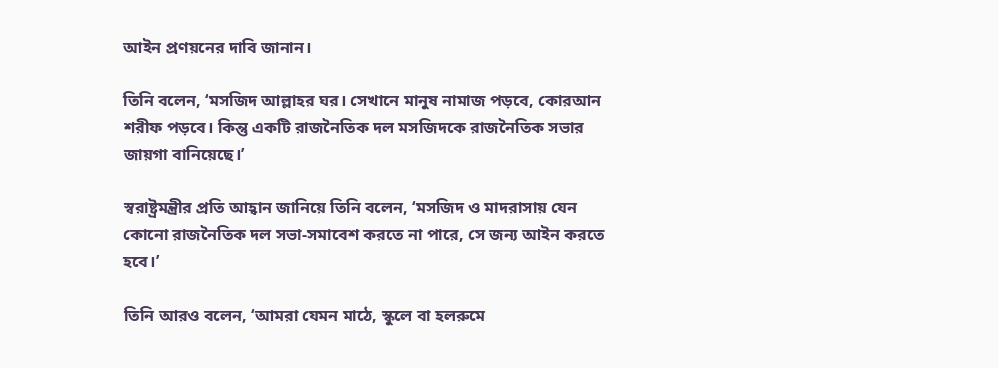আইন প্রণয়নের দাবি জানান।

তিনি বলেন, ‘মসজিদ আল্লাহর ঘর। সেখানে মানুষ নামাজ পড়বে, কোরআন শরীফ পড়বে। কিন্তু একটি রাজনৈতিক দল মসজিদকে রাজনৈতিক সভার জায়গা বানিয়েছে।’

স্বরাষ্ট্রমন্ত্রীর প্রতি আহ্বান জানিয়ে তিনি বলেন, ‘মসজিদ ও মাদরাসায় যেন কোনো রাজনৈতিক দল সভা-সমাবেশ করতে না পারে, সে জন্য আইন করতে হবে।’

তিনি আরও বলেন, ‘আমরা যেমন মাঠে, স্কুলে বা হলরুমে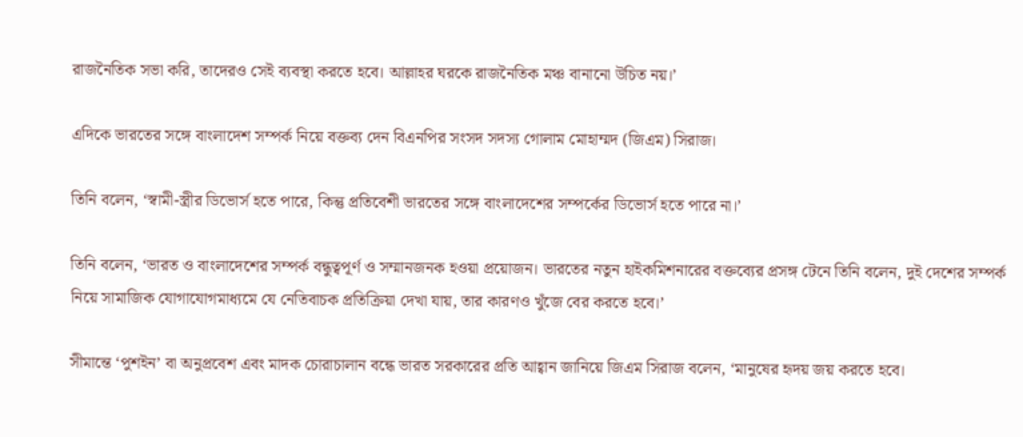রাজনৈতিক সভা করি, তাদেরও সেই ব্যবস্থা করতে হবে। আল্লাহর ঘরকে রাজনৈতিক মঞ্চ বানানো উচিত নয়।’

এদিকে ভারতের সঙ্গে বাংলাদেশ সম্পর্ক নিয়ে বক্তব্য দেন বিএনপির সংসদ সদস্য গোলাম মোহাম্মদ (জিএম) সিরাজ।

তিনি বলেন, ‘স্বামী-স্ত্রীর ডিভোর্স হতে পারে, কিন্তু প্রতিবেশী ভারতের সঙ্গে বাংলাদেশের সম্পর্কের ডিভোর্স হতে পারে না।’

তিনি বলেন, ‘ভারত ও বাংলাদেশের সম্পর্ক বন্ধুত্বপূর্ণ ও সম্মানজনক হওয়া প্রয়োজন। ভারতের নতুন হাইকমিশনারের বক্তব্যের প্রসঙ্গ টেনে তিনি বলেন, দুই দেশের সম্পর্ক নিয়ে সামাজিক যোগাযোগমাধ্যমে যে নেতিবাচক প্রতিক্রিয়া দেখা যায়, তার কারণও খুঁজে বের করতে হবে।’

সীমান্তে ‘পুশইন’ বা অনুপ্রবেশ এবং মাদক চোরাচালান বন্ধে ভারত সরকারের প্রতি আহ্বান জানিয়ে জিএম সিরাজ বলেন, ‘মানুষের হৃদয় জয় করতে হবে।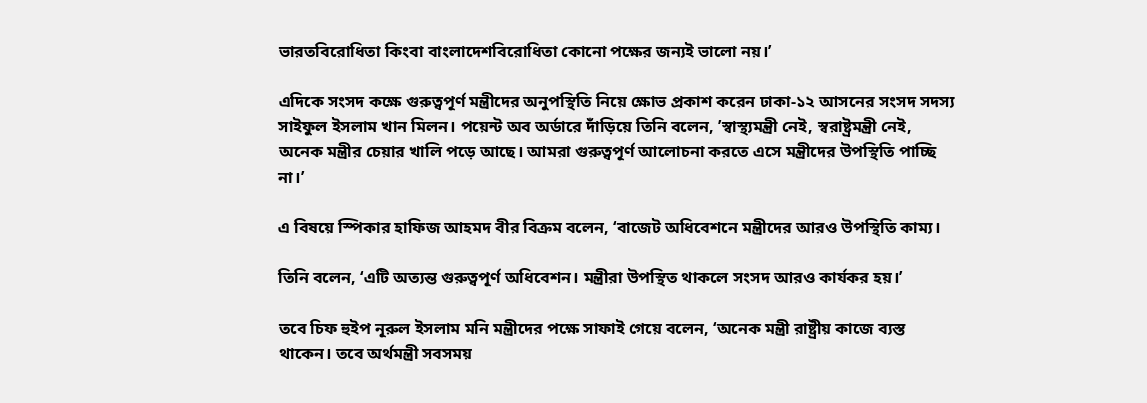ভারতবিরোধিতা কিংবা বাংলাদেশবিরোধিতা কোনো পক্ষের জন্যই ভালো নয়।’

এদিকে সংসদ কক্ষে গুরুত্বপূর্ণ মন্ত্রীদের অনুপস্থিতি নিয়ে ক্ষোভ প্রকাশ করেন ঢাকা-১২ আসনের সংসদ সদস্য সাইফুল ইসলাম খান মিলন। পয়েন্ট অব অর্ডারে দাঁড়িয়ে তিনি বলেন, ’স্বাস্থ্যমন্ত্রী নেই, স্বরাষ্ট্রমন্ত্রী নেই, অনেক মন্ত্রীর চেয়ার খালি পড়ে আছে। আমরা গুরুত্বপূর্ণ আলোচনা করতে এসে মন্ত্রীদের উপস্থিতি পাচ্ছি না।’

এ বিষয়ে স্পিকার হাফিজ আহমদ বীর বিক্রম বলেন, ‘বাজেট অধিবেশনে মন্ত্রীদের আরও উপস্থিতি কাম্য।

তিনি বলেন, ‘এটি অত্যন্ত গুরুত্বপূর্ণ অধিবেশন। মন্ত্রীরা উপস্থিত থাকলে সংসদ আরও কার্যকর হয়।’

তবে চিফ হুইপ নূরুল ইসলাম মনি মন্ত্রীদের পক্ষে সাফাই গেয়ে বলেন, ‘অনেক মন্ত্রী রাষ্ট্রীয় কাজে ব্যস্ত থাকেন। তবে অর্থমন্ত্রী সবসময়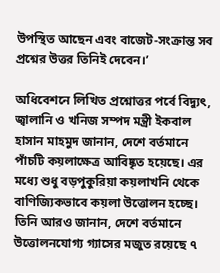উপস্থিত আছেন এবং বাজেট-সংক্রান্ত সব প্রশ্নের উত্তর তিনিই দেবেন।’

অধিবেশনে লিখিত প্রশ্নোত্তর পর্বে বিদ্যুৎ, জ্বালানি ও খনিজ সম্পদ মন্ত্রী ইকবাল হাসান মাহমুদ জানান, দেশে বর্তমানে পাঁচটি কয়লাক্ষেত্র আবিষ্কৃত হয়েছে। এর মধ্যে শুধু বড়পুকুরিয়া কয়লাখনি থেকে বাণিজ্যিকভাবে কয়লা উত্তোলন হচ্ছে। তিনি আরও জানান, দেশে বর্তমানে উত্তোলনযোগ্য গ্যাসের মজুত রয়েছে ৭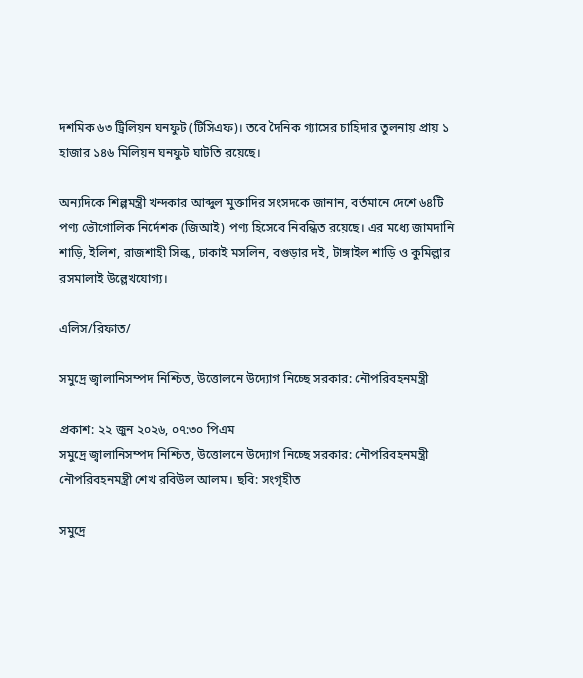দশমিক ৬৩ ট্রিলিয়ন ঘনফুট (টিসিএফ)। তবে দৈনিক গ্যাসের চাহিদার তুলনায় প্রায় ১ হাজার ১৪৬ মিলিয়ন ঘনফুট ঘাটতি রয়েছে।

অন্যদিকে শিল্পমন্ত্রী খন্দকার আব্দুল মুক্তাদির সংসদকে জানান, বর্তমানে দেশে ৬৪টি পণ্য ভৌগোলিক নির্দেশক (জিআই) পণ্য হিসেবে নিবন্ধিত রয়েছে। এর মধ্যে জামদানি শাড়ি, ইলিশ, রাজশাহী সিল্ক, ঢাকাই মসলিন, বগুড়ার দই, টাঙ্গাইল শাড়ি ও কুমিল্লার রসমালাই উল্লেখযোগ্য।

এলিস/রিফাত/

সমুদ্রে জ্বালানিসম্পদ নিশ্চিত, উত্তোলনে উদ্যোগ নিচ্ছে সরকার: নৌপরিবহনমন্ত্রী

প্রকাশ: ২২ জুন ২০২৬, ০৭:৩০ পিএম
সমুদ্রে জ্বালানিসম্পদ নিশ্চিত, উত্তোলনে উদ্যোগ নিচ্ছে সরকার: নৌপরিবহনমন্ত্রী
নৌপরিবহনমন্ত্রী শেখ রবিউল আলম। ছবি: সংগৃহীত

সমুদ্রে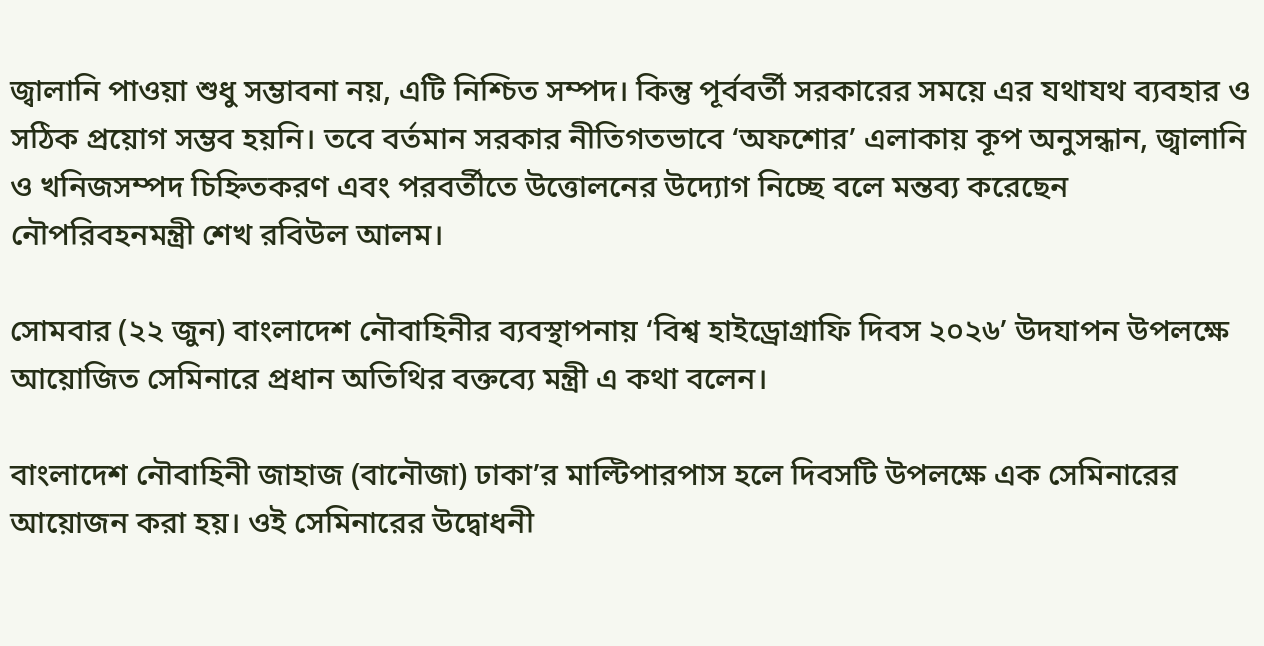জ্বালানি পাওয়া শুধু সম্ভাবনা নয়, এটি নিশ্চিত সম্পদ। কিন্তু পূর্ববর্তী সরকারের সময়ে এর যথাযথ ব্যবহার ও সঠিক প্রয়োগ সম্ভব হয়নি। তবে বর্তমান সরকার নীতিগতভাবে ‘অফশোর’ এলাকায় কূপ অনুসন্ধান, জ্বালানি ও খনিজসম্পদ চিহ্নিতকরণ এবং পরবর্তীতে উত্তোলনের উদ্যোগ নিচ্ছে বলে মন্তব্য করেছেন নৌপরিবহনমন্ত্রী শেখ রবিউল আলম।

সোমবার (২২ জুন) বাংলাদেশ নৌবাহিনীর ব্যবস্থাপনায় ‘বিশ্ব হাইড্রোগ্রাফি দিবস ২০২৬’ উদযাপন উপলক্ষে আয়োজিত সেমিনারে প্রধান অতিথির বক্তব্যে মন্ত্রী এ কথা বলেন।

বাংলাদেশ নৌবাহিনী জাহাজ (বানৌজা) ঢাকা’র মাল্টিপারপাস হলে দিবসটি উপলক্ষে এক সেমিনারের আয়োজন করা হয়। ওই সেমিনারের উদ্বোধনী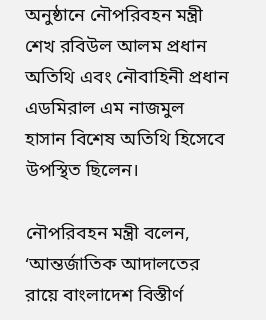অনুষ্ঠানে নৌপরিবহন মন্ত্রী শেখ রবিউল আলম প্রধান অতিথি এবং নৌবাহিনী প্রধান এডমিরাল এম নাজমুল হাসান বিশেষ অতিথি হিসেবে উপস্থিত ছিলেন।

নৌপরিবহন মন্ত্রী বলেন, ‘আন্তর্জাতিক আদালতের রায়ে বাংলাদেশ বিস্তীর্ণ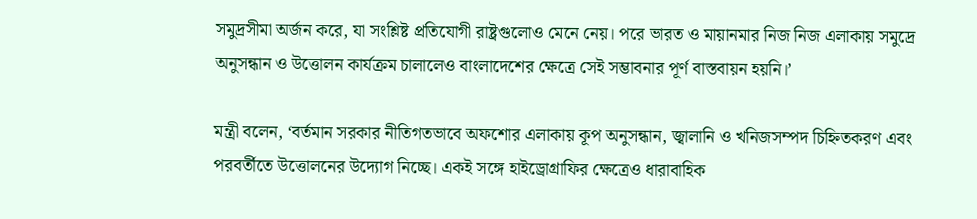সমুদ্রসীমা অর্জন করে, যা সংশ্লিষ্ট প্রতিযোগী রাষ্ট্রগুলোও মেনে নেয়। পরে ভারত ও মায়ানমার নিজ নিজ এলাকায় সমুদ্রে অনুসন্ধান ও উত্তোলন কার্যক্রম চালালেও বাংলাদেশের ক্ষেত্রে সেই সম্ভাবনার পূর্ণ বাস্তবায়ন হয়নি।’

মন্ত্রী বলেন, ‘বর্তমান সরকার নীতিগতভাবে অফশোর এলাকায় কূপ অনুসন্ধান, জ্বালানি ও খনিজসম্পদ চিহ্নিতকরণ এবং পরবর্তীতে উত্তোলনের উদ্যোগ নিচ্ছে। একই সঙ্গে হাইড্রোগ্রাফির ক্ষেত্রেও ধারাবাহিক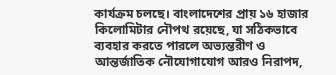কার্যক্রম চলছে। বাংলাদেশের প্রায় ১৬ হাজার কিলোমিটার নৌপথ রয়েছে, যা সঠিকভাবে ব্যবহার করতে পারলে অভ্যন্তরীণ ও আন্তর্জাতিক নৌযোগাযোগ আরও নিরাপদ,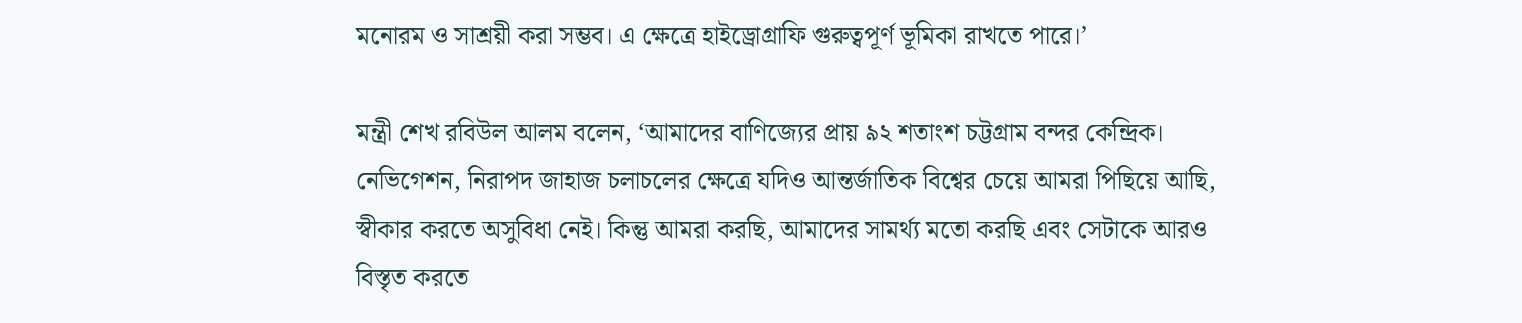মনোরম ও সাশ্রয়ী করা সম্ভব। এ ক্ষেত্রে হাইড্রোগ্রাফি গুরুত্বপূর্ণ ভূমিকা রাখতে পারে।’

মন্ত্রী শেখ রবিউল আলম বলেন, ‘আমাদের বাণিজ্যের প্রায় ৯২ শতাংশ চট্টগ্রাম বন্দর কেন্দ্রিক। নেভিগেশন, নিরাপদ জাহাজ চলাচলের ক্ষেত্রে যদিও আন্তর্জাতিক বিশ্বের চেয়ে আমরা পিছিয়ে আছি, স্বীকার করতে অসুবিধা নেই। কিন্তু আমরা করছি, আমাদের সামর্থ্য মতো করছি এবং সেটাকে আরও বিস্তৃত করতে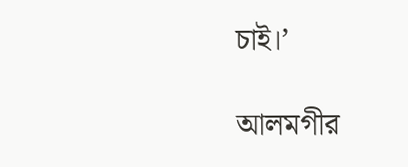চাই।’

আলমগীর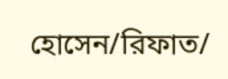হোসেন/রিফাত/